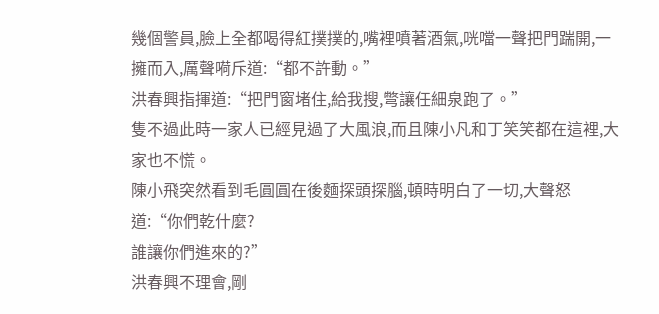幾個警員,臉上全都喝得紅撲撲的,嘴裡噴著酒氣,咣噹一聲把門踹開,一擁而入,厲聲嗬斥道:“都不許動。”
洪春興指揮道:“把門窗堵住,給我搜,彆讓任細泉跑了。”
隻不過此時一家人已經見過了大風浪,而且陳小凡和丁笑笑都在這裡,大家也不慌。
陳小飛突然看到毛圓圓在後麵探頭探腦,頓時明白了一切,大聲怒道:“你們乾什麼?
誰讓你們進來的?”
洪春興不理會,剛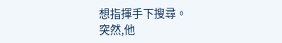想指揮手下搜尋。
突然,他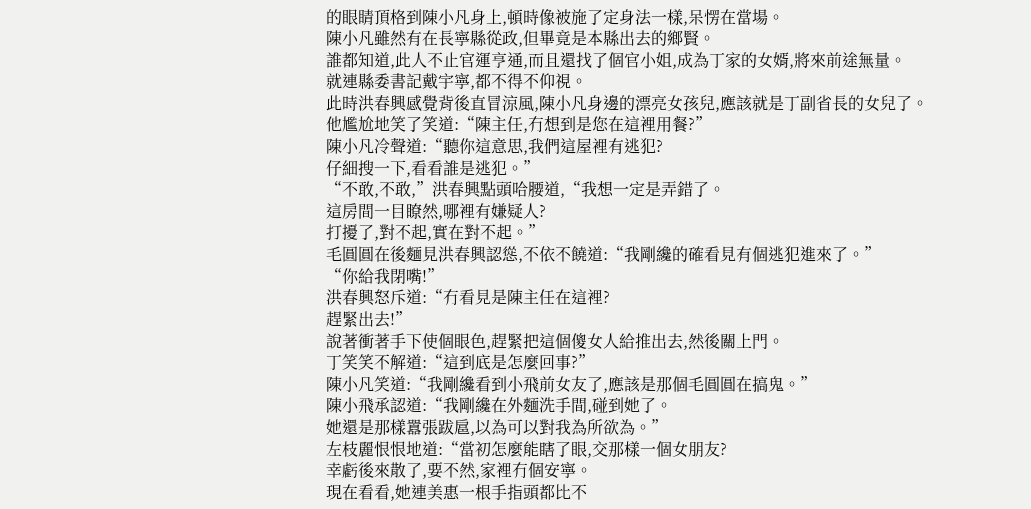的眼睛頂格到陳小凡身上,頓時像被施了定身法一樣,呆愣在當場。
陳小凡雖然有在長寧縣從政,但畢竟是本縣出去的鄉賢。
誰都知道,此人不止官運亨通,而且還找了個官小姐,成為丁家的女婿,將來前途無量。
就連縣委書記戴宇寧,都不得不仰視。
此時洪春興感覺背後直冒涼風,陳小凡身邊的漂亮女孩兒,應該就是丁副省長的女兒了。
他尷尬地笑了笑道:“陳主任,冇想到是您在這裡用餐?”
陳小凡冷聲道:“聽你這意思,我們這屋裡有逃犯?
仔細搜一下,看看誰是逃犯。”
“不敢,不敢,”洪春興點頭哈腰道,“我想一定是弄錯了。
這房間一目瞭然,哪裡有嫌疑人?
打擾了,對不起,實在對不起。”
毛圓圓在後麵見洪春興認慫,不依不饒道:“我剛纔的確看見有個逃犯進來了。”
“你給我閉嘴!”
洪春興怒斥道:“冇看見是陳主任在這裡?
趕緊出去!”
說著衝著手下使個眼色,趕緊把這個傻女人給推出去,然後關上門。
丁笑笑不解道:“這到底是怎麼回事?”
陳小凡笑道:“我剛纔看到小飛前女友了,應該是那個毛圓圓在搞鬼。”
陳小飛承認道:“我剛纔在外麵洗手間,碰到她了。
她還是那樣囂張跋扈,以為可以對我為所欲為。”
左枝麗恨恨地道:“當初怎麼能瞎了眼,交那樣一個女朋友?
幸虧後來散了,要不然,家裡冇個安寧。
現在看看,她連美惠一根手指頭都比不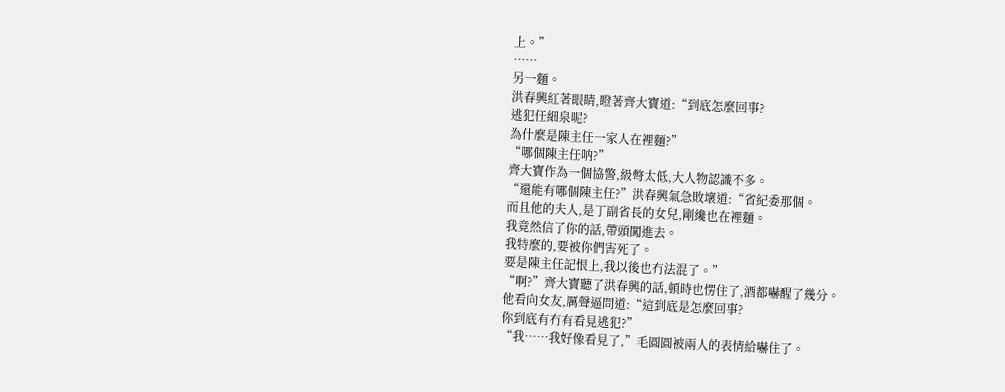上。”
……
另一麵。
洪春興紅著眼睛,瞪著齊大寶道:“到底怎麼回事?
逃犯任細泉呢?
為什麼是陳主任一家人在裡麵?”
“哪個陳主任呐?”
齊大寶作為一個協警,級彆太低,大人物認識不多。
“還能有哪個陳主任?”洪春興氣急敗壞道:“省紀委那個。
而且他的夫人,是丁副省長的女兒,剛纔也在裡麵。
我竟然信了你的話,帶頭闖進去。
我特麼的,要被你們害死了。
要是陳主任記恨上,我以後也冇法混了。”
“啊?”齊大寶聽了洪春興的話,頓時也愣住了,酒都嚇醒了幾分。
他看向女友,厲聲逼問道:“這到底是怎麼回事?
你到底有冇有看見逃犯?”
“我……我好像看見了,”毛圓圓被兩人的表情給嚇住了。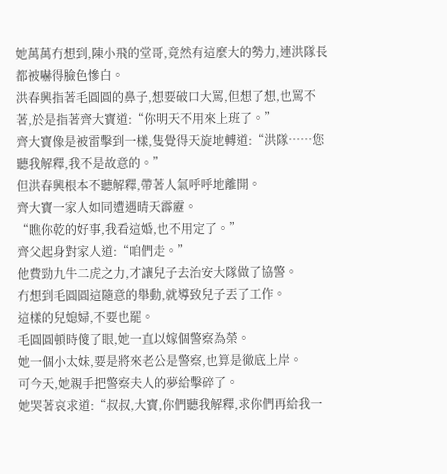她萬萬冇想到,陳小飛的堂哥,竟然有這麼大的勢力,連洪隊長都被嚇得臉色慘白。
洪春興指著毛圓圓的鼻子,想要破口大罵,但想了想,也罵不著,於是指著齊大寶道:“你明天不用來上班了。”
齊大寶像是被雷擊到一樣,隻覺得天旋地轉道:“洪隊……您聽我解釋,我不是故意的。”
但洪春興根本不聽解釋,帶著人氣呼呼地離開。
齊大寶一家人如同遭遇晴天霹靂。
“瞧你乾的好事,我看這婚,也不用定了。”
齊父起身對家人道:“咱們走。”
他費勁九牛二虎之力,才讓兒子去治安大隊做了協警。
冇想到毛圓圓這隨意的舉動,就導致兒子丟了工作。
這樣的兒媳婦,不要也罷。
毛圓圓頓時傻了眼,她一直以嫁個警察為榮。
她一個小太妹,要是將來老公是警察,也算是徹底上岸。
可今天,她親手把警察夫人的夢給擊碎了。
她哭著哀求道:“叔叔,大寶,你們聽我解釋,求你們再給我一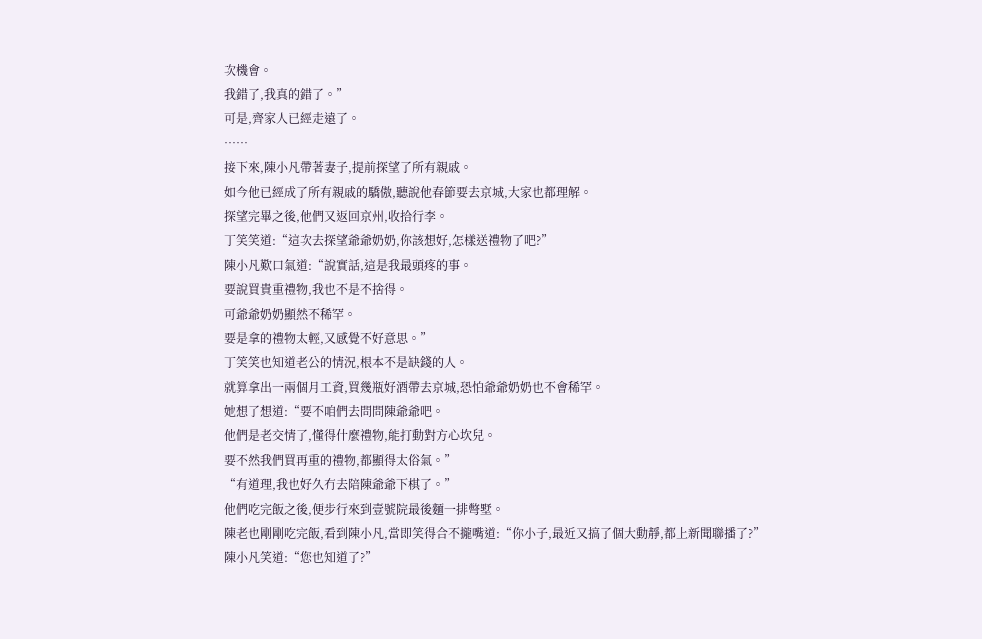次機會。
我錯了,我真的錯了。”
可是,齊家人已經走遠了。
……
接下來,陳小凡帶著妻子,提前探望了所有親戚。
如今他已經成了所有親戚的驕傲,聽說他春節要去京城,大家也都理解。
探望完畢之後,他們又返回京州,收拾行李。
丁笑笑道:“這次去探望爺爺奶奶,你該想好,怎樣送禮物了吧?”
陳小凡歎口氣道:“說實話,這是我最頭疼的事。
要說買貴重禮物,我也不是不捨得。
可爺爺奶奶顯然不稀罕。
要是拿的禮物太輕,又感覺不好意思。”
丁笑笑也知道老公的情況,根本不是缺錢的人。
就算拿出一兩個月工資,買幾瓶好酒帶去京城,恐怕爺爺奶奶也不會稀罕。
她想了想道:“要不咱們去問問陳爺爺吧。
他們是老交情了,懂得什麼禮物,能打動對方心坎兒。
要不然我們買再重的禮物,都顯得太俗氣。”
“有道理,我也好久冇去陪陳爺爺下棋了。”
他們吃完飯之後,便步行來到壹號院最後麵一排彆墅。
陳老也剛剛吃完飯,看到陳小凡,當即笑得合不攏嘴道:“你小子,最近又搞了個大動靜,都上新聞聯播了?”
陳小凡笑道:“您也知道了?”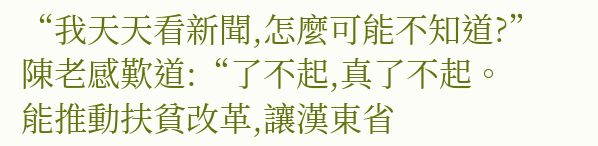“我天天看新聞,怎麼可能不知道?”
陳老感歎道:“了不起,真了不起。
能推動扶貧改革,讓漢東省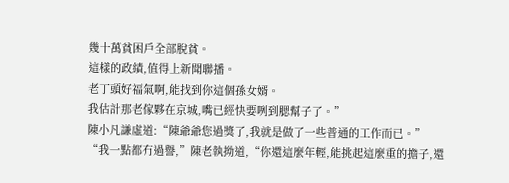幾十萬貧困戶全部脫貧。
這樣的政績,值得上新聞聯播。
老丁頭好福氣啊,能找到你這個孫女婿。
我估計那老傢夥在京城,嘴已經快要咧到腮幫子了。”
陳小凡謙虛道:“陳爺爺您過獎了,我就是做了一些普通的工作而已。”
“我一點都冇過譽,”陳老執拗道,“你還這麼年輕,能挑起這麼重的擔子,還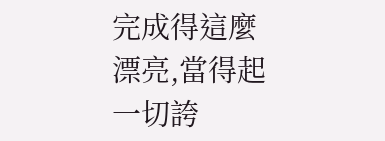完成得這麼漂亮,當得起一切誇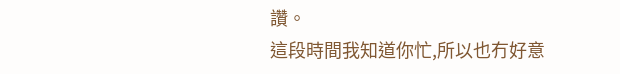讚。
這段時間我知道你忙,所以也冇好意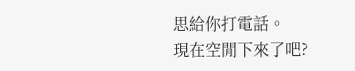思給你打電話。
現在空閒下來了吧?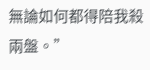無論如何都得陪我殺兩盤。”